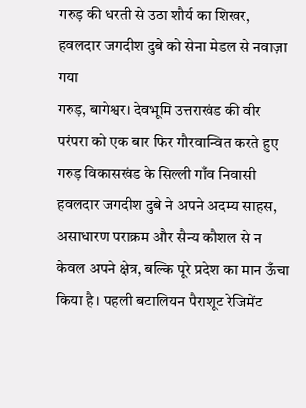गरुड़ की धरती से उठा शौर्य का शिखर, हवलदार जगदीश दुबे को सेना मेडल से नवाज़ा गया
गरुड़, बागेश्वर। देवभूमि उत्तराखंड की वीर परंपरा को एक बार फिर गौरवान्वित करते हुए गरुड़ विकासखंड के सिल्ली गाँव निवासी हवलदार जगदीश दुबे ने अपने अदम्य साहस, असाधारण पराक्रम और सैन्य कौशल से न केवल अपने क्षेत्र, बल्कि पूरे प्रदेश का मान ऊँचा किया है। पहली बटालियन पैराशूट रेजिमेंट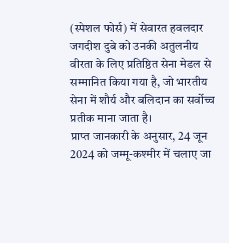(स्पेशल फोर्स) में सेवारत हवलदार जगदीश दुबे को उनकी अतुलनीय वीरता के लिए प्रतिष्ठित सेना मेडल से सम्मानित किया गया है, जो भारतीय सेना में शौर्य और बलिदान का सर्वोच्च प्रतीक माना जाता है।
प्राप्त जानकारी के अनुसार, 24 जून 2024 को जम्मू-कश्मीर में चलाए जा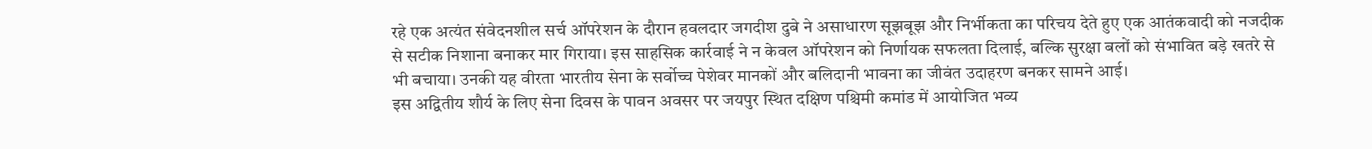रहे एक अत्यंत संवेदनशील सर्च ऑपरेशन के दौरान हवलदार जगदीश दुबे ने असाधारण सूझबूझ और निर्भीकता का परिचय देते हुए एक आतंकवादी को नजदीक से सटीक निशाना बनाकर मार गिराया। इस साहसिक कार्रवाई ने न केवल ऑपरेशन को निर्णायक सफलता दिलाई, बल्कि सुरक्षा बलों को संभावित बड़े खतरे से भी बचाया। उनकी यह वीरता भारतीय सेना के सर्वोच्च पेशेवर मानकों और बलिदानी भावना का जीवंत उदाहरण बनकर सामने आई।
इस अद्वितीय शौर्य के लिए सेना दिवस के पावन अवसर पर जयपुर स्थित दक्षिण पश्चिमी कमांड में आयोजित भव्य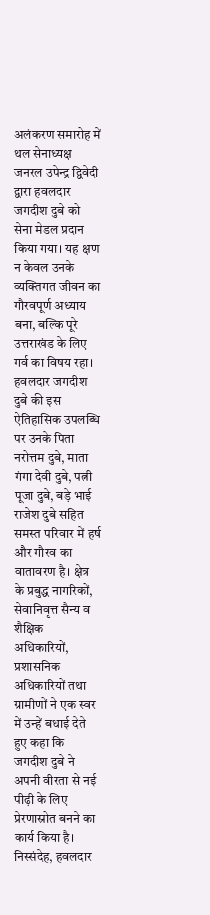अलंकरण समारोह में थल सेनाध्यक्ष जनरल उपेन्द्र द्विवेदी द्वारा हवलदार जगदीश दुबे को सेना मेडल प्रदान किया गया। यह क्षण न केवल उनके व्यक्तिगत जीवन का गौरवपूर्ण अध्याय बना, बल्कि पूरे उत्तराखंड के लिए गर्व का विषय रहा।
हवलदार जगदीश दुबे की इस ऐतिहासिक उपलब्धि पर उनके पिता नरोत्तम दुबे, माता गंगा देवी दुबे, पत्नी पूजा दुबे, बड़े भाई राजेश दुबे सहित समस्त परिवार में हर्ष और गौरव का वातावरण है। क्षेत्र के प्रबुद्ध नागरिकों, सेवानिवृत्त सैन्य व शैक्षिक अधिकारियों, प्रशासनिक अधिकारियों तथा ग्रामीणों ने एक स्वर में उन्हें बधाई देते हुए कहा कि जगदीश दुबे ने अपनी वीरता से नई पीढ़ी के लिए प्रेरणास्रोत बनने का कार्य किया है।
निस्संदेह, हवलदार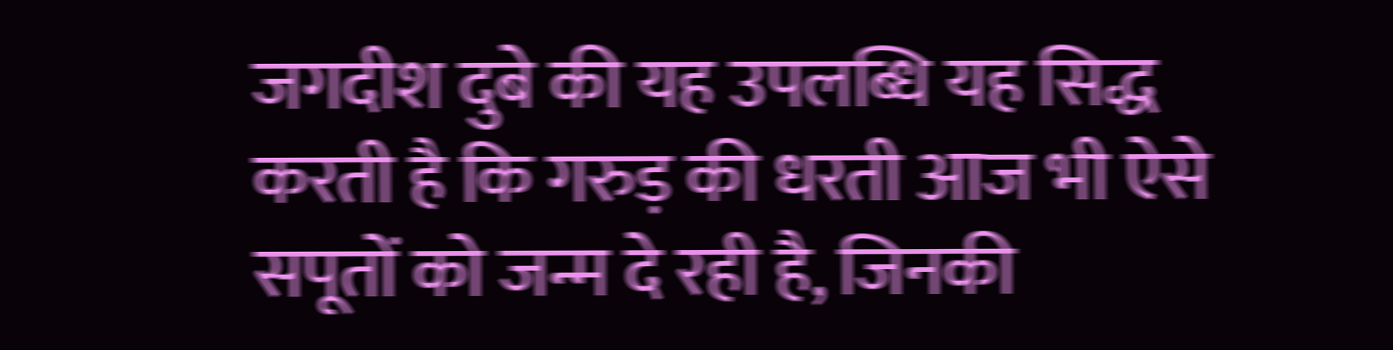जगदीश दुबे की यह उपलब्धि यह सिद्ध करती है कि गरुड़ की धरती आज भी ऐसे सपूतों को जन्म दे रही है, जिनकी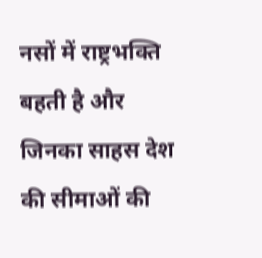नसों में राष्ट्रभक्ति बहती है और जिनका साहस देश की सीमाओं की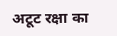अटूट रक्षा का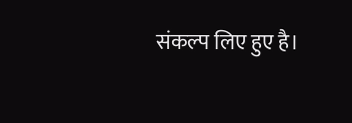संकल्प लिए हुए है।